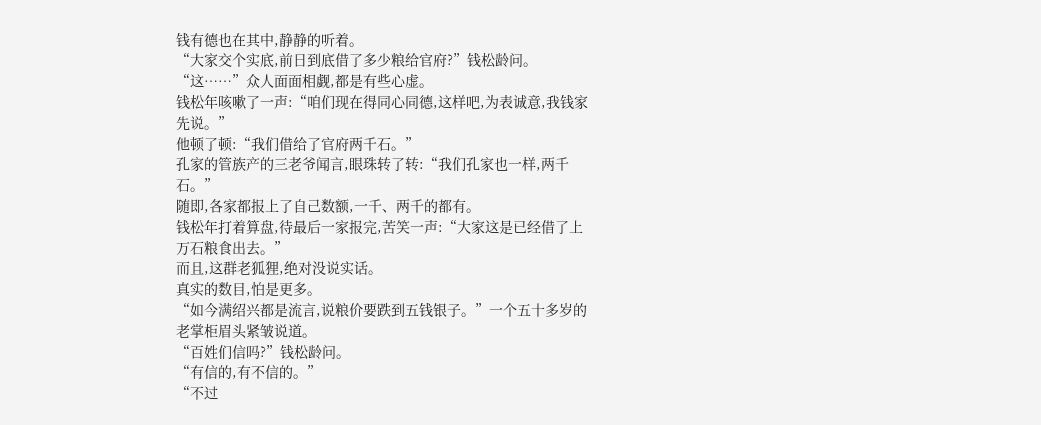钱有德也在其中,静静的听着。
“大家交个实底,前日到底借了多少粮给官府?”钱松龄问。
“这……”众人面面相觑,都是有些心虚。
钱松年咳嗽了一声:“咱们现在得同心同德,这样吧,为表诚意,我钱家先说。”
他顿了顿:“我们借给了官府两千石。”
孔家的管族产的三老爷闻言,眼珠转了转:“我们孔家也一样,两千石。”
随即,各家都报上了自己数额,一千、两千的都有。
钱松年打着算盘,待最后一家报完,苦笑一声:“大家这是已经借了上万石粮食出去。”
而且,这群老狐狸,绝对没说实话。
真实的数目,怕是更多。
“如今满绍兴都是流言,说粮价要跌到五钱银子。”一个五十多岁的老掌柜眉头紧皱说道。
“百姓们信吗?”钱松龄问。
“有信的,有不信的。”
“不过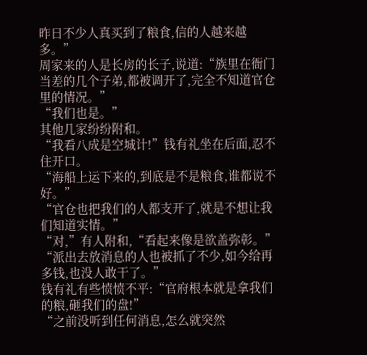昨日不少人真买到了粮食,信的人越来越多。”
周家来的人是长房的长子,说道:“族里在衙门当差的几个子弟,都被调开了,完全不知道官仓里的情况。”
“我们也是。”
其他几家纷纷附和。
“我看八成是空城计!”钱有礼坐在后面,忍不住开口。
“海船上运下来的,到底是不是粮食,谁都说不好。”
“官仓也把我们的人都支开了,就是不想让我们知道实情。”
“对,”有人附和,“看起来像是欲盖弥彰。”
“派出去放消息的人也被抓了不少,如今给再多钱,也没人敢干了。”
钱有礼有些愤愤不平:“官府根本就是拿我们的粮,砸我们的盘!”
“之前没听到任何消息,怎么就突然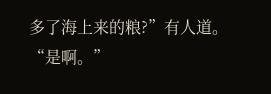多了海上来的粮?”有人道。
“是啊。”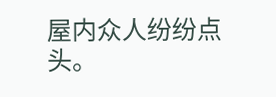屋内众人纷纷点头。